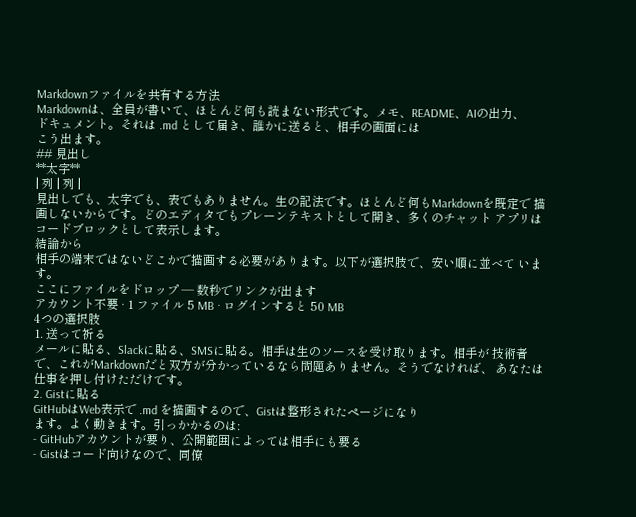Markdownファイルを共有する方法
Markdownは、全員が書いて、ほとんど何も読まない形式です。メモ、README、AIの出力、
ドキュメント。それは .md として届き、誰かに送ると、相手の画面には
こう出ます。
## 見出し
**太字**
| 列 | 列 |
見出しでも、太字でも、表でもありません。生の記法です。ほとんど何もMarkdownを既定で 描画しないからです。どのエディタでもプレーンテキストとして開き、多くのチャット アプリはコードブロックとして表示します。
結論から
相手の端末ではないどこかで描画する必要があります。以下が選択肢で、安い順に並べて います。
ここにファイルをドロップ — 数秒でリンクが出ます
アカウント不要 · 1 ファイル 5 MB · ログインすると 50 MB
4つの選択肢
1. 送って祈る
メールに貼る、Slackに貼る、SMSに貼る。相手は生のソースを受け取ります。相手が 技術者で、これがMarkdownだと双方が分かっているなら問題ありません。そうでなければ、 あなたは仕事を押し付けただけです。
2. Gistに貼る
GitHubはWeb表示で .md を描画するので、Gistは整形されたページになり
ます。よく動きます。引っかかるのは:
- GitHubアカウントが要り、公開範囲によっては相手にも要る
- Gistはコード向けなので、同僚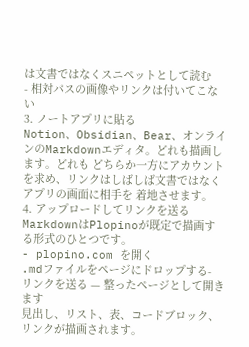は文書ではなくスニペットとして読む
- 相対パスの画像やリンクは付いてこない
3. ノートアプリに貼る
Notion、Obsidian、Bear、オンラインのMarkdownエディタ。どれも描画します。どれも どちらか一方にアカウントを求め、リンクはしばしば文書ではなくアプリの画面に相手を 着地させます。
4. アップロードしてリンクを送る
MarkdownはPlopinoが既定で描画する形式のひとつです。
- plopino.com を開く
.mdファイルをページにドロップする- リンクを送る — 整ったページとして開きます
見出し、リスト、表、コードブロック、リンクが描画されます。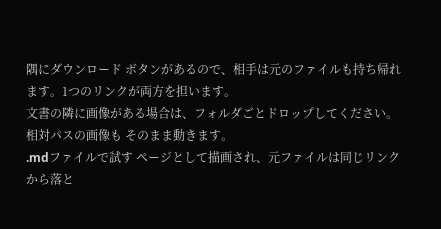隅にダウンロード ボタンがあるので、相手は元のファイルも持ち帰れます。1つのリンクが両方を担います。
文書の隣に画像がある場合は、フォルダごとドロップしてください。相対パスの画像も そのまま動きます。
.mdファイルで試す ページとして描画され、元ファイルは同じリンクから落と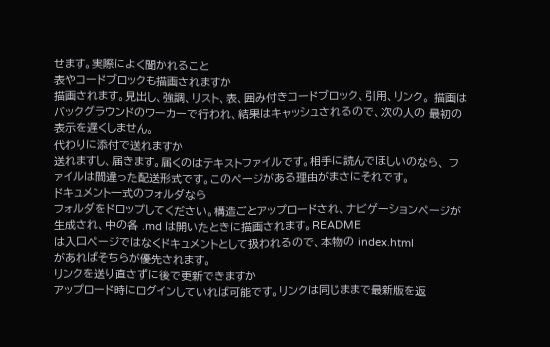せます。実際によく聞かれること
表やコードブロックも描画されますか
描画されます。見出し、強調、リスト、表、囲み付きコードブロック、引用、リンク。 描画はバックグラウンドのワーカーで行われ、結果はキャッシュされるので、次の人の 最初の表示を遅くしません。
代わりに添付で送れますか
送れますし、届きます。届くのはテキストファイルです。相手に読んでほしいのなら、 ファイルは間違った配送形式です。このページがある理由がまさにそれです。
ドキュメント一式のフォルダなら
フォルダをドロップしてください。構造ごとアップロードされ、ナビゲーションページが
生成され、中の各 .md は開いたときに描画されます。README
は入口ページではなくドキュメントとして扱われるので、本物の index.html
があればそちらが優先されます。
リンクを送り直さずに後で更新できますか
アップロード時にログインしていれば可能です。リンクは同じままで最新版を返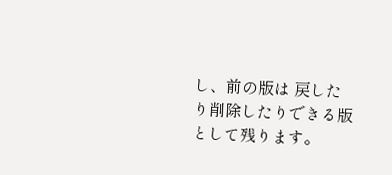し、前の版は 戻したり削除したりできる版として残ります。